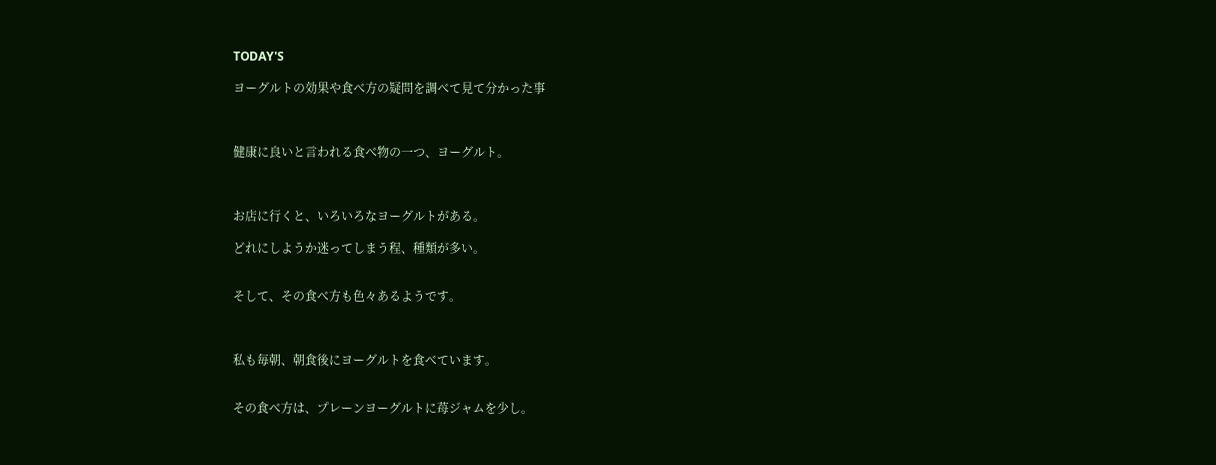TODAY'S

ヨーグルトの効果や食べ方の疑問を調べて見て分かった事



健康に良いと言われる食べ物の一つ、ヨーグルト。



お店に行くと、いろいろなヨーグルトがある。

どれにしようか迷ってしまう程、種類が多い。


そして、その食べ方も色々あるようです。



私も毎朝、朝食後にヨーグルトを食べています。


その食べ方は、プレーンヨーグルトに苺ジャムを少し。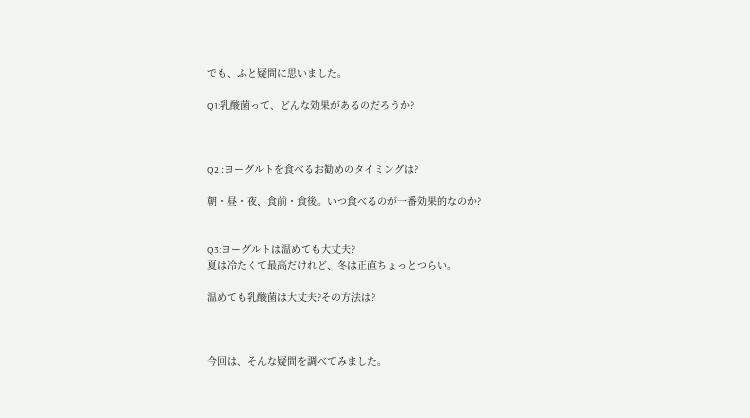でも、ふと疑問に思いました。

Q1:乳酸菌って、どんな効果があるのだろうか?



Q2 :ヨーグルトを食べるお勧めのタイミングは?

朝・昼・夜、食前・食後。いつ食べるのが一番効果的なのか?


Q3:ヨーグルトは温めても大丈夫?
夏は冷たくて最高だけれど、冬は正直ちょっとつらい。

温めても乳酸菌は大丈夫?その方法は?



今回は、そんな疑問を調べてみました。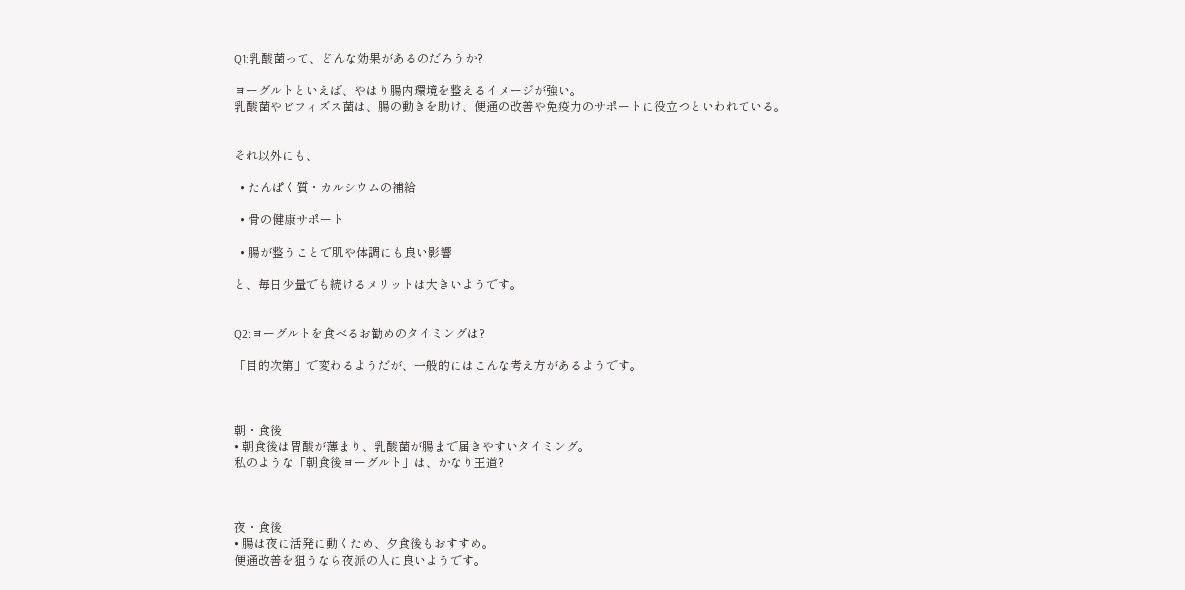Q1:乳酸菌って、どんな効果があるのだろうか?

ヨーグルトといえば、やはり腸内環境を整えるイメージが強い。
乳酸菌やビフィズス菌は、腸の動きを助け、便通の改善や免疫力のサポートに役立つといわれている。


それ以外にも、

  • たんぱく質・カルシウムの補給

  • 骨の健康サポート

  • 腸が整うことで肌や体調にも良い影響

と、毎日少量でも続けるメリットは大きいようです。


Q2:ヨーグルトを食べるお勧めのタイミングは?

「目的次第」で変わるようだが、一般的にはこんな考え方があるようです。



朝・食後
• 朝食後は胃酸が薄まり、乳酸菌が腸まで届きやすいタイミング。
私のような「朝食後ヨーグルト」は、かなり王道?



夜・食後
• 腸は夜に活発に動くため、夕食後もおすすめ。
便通改善を狙うなら夜派の人に良いようです。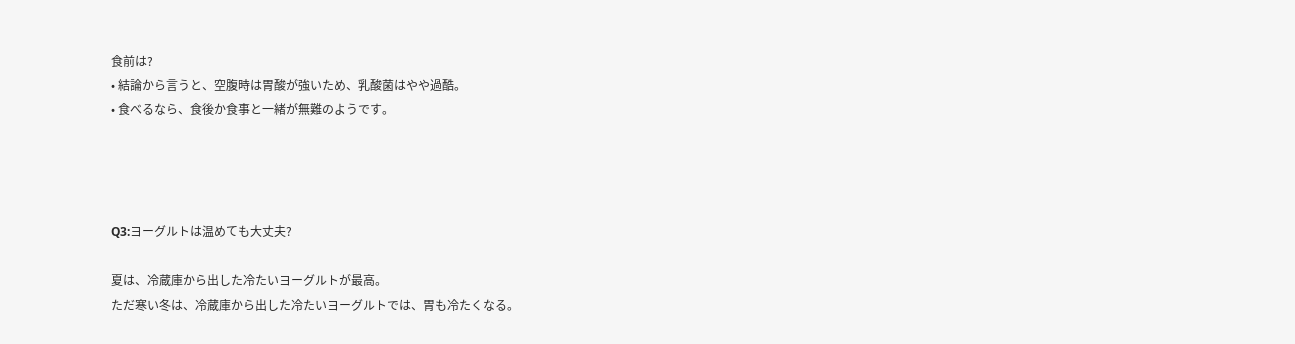食前は?
• 結論から言うと、空腹時は胃酸が強いため、乳酸菌はやや過酷。
• 食べるなら、食後か食事と一緒が無難のようです。




Q3:ヨーグルトは温めても大丈夫?

夏は、冷蔵庫から出した冷たいヨーグルトが最高。
ただ寒い冬は、冷蔵庫から出した冷たいヨーグルトでは、胃も冷たくなる。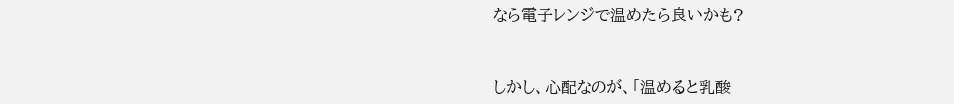なら電子レンジで温めたら良いかも?


しかし、心配なのが、「温めると乳酸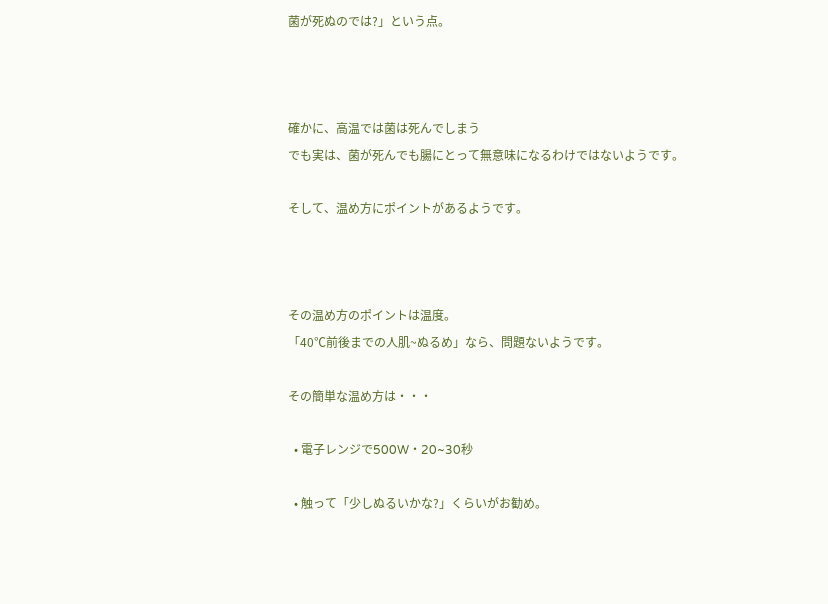菌が死ぬのでは?」という点。



確かに、高温では菌は死んでしまう
でも実は、菌が死んでも腸にとって無意味になるわけではないようです。

そして、温め方にポイントがあるようです。



その温め方のポイントは温度。
「40℃前後までの人肌~ぬるめ」なら、問題ないようです。

その簡単な温め方は・・・

  • 電子レンジで500W・20~30秒

  • 触って「少しぬるいかな?」くらいがお勧め。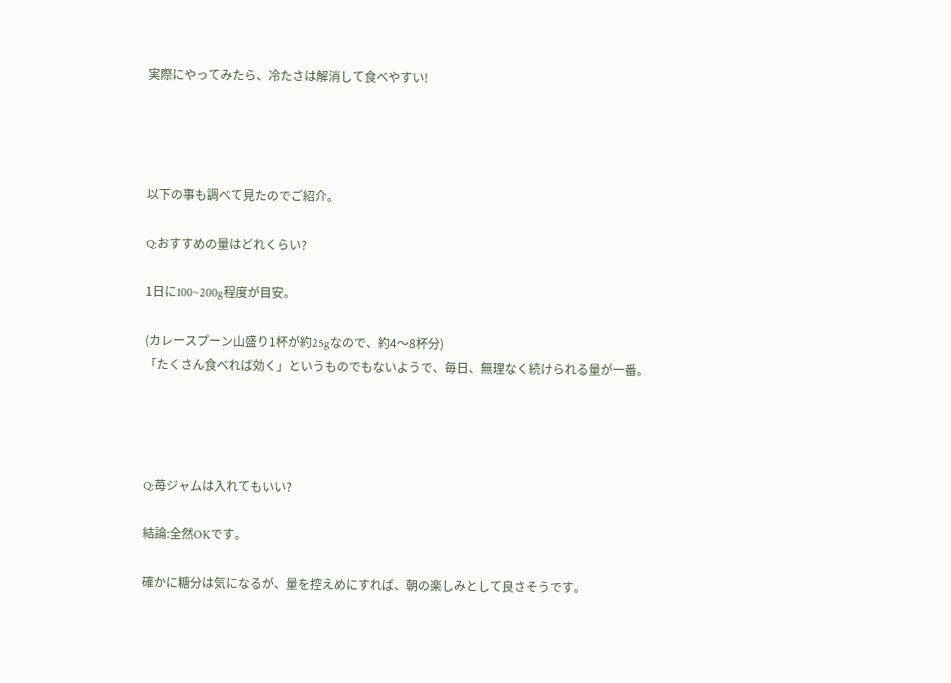実際にやってみたら、冷たさは解消して食べやすい!




以下の事も調べて見たのでご紹介。

Q:おすすめの量はどれくらい?

1日に100~200g程度が目安。

(カレースプーン山盛り1杯が約25gなので、約4〜8杯分)
「たくさん食べれば効く」というものでもないようで、毎日、無理なく続けられる量が一番。




Q:苺ジャムは入れてもいい?

結論:全然OKです。

確かに糖分は気になるが、量を控えめにすれば、朝の楽しみとして良さそうです。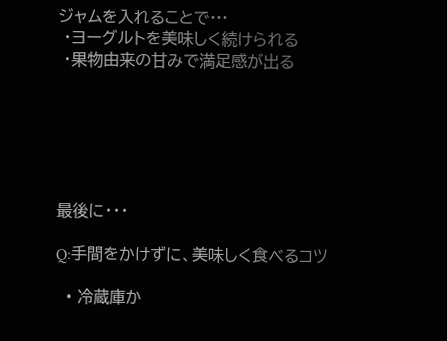ジャムを入れることで···
 ・ヨーグルトを美味しく続けられる
 ・果物由来の甘みで満足感が出る






最後に・・・

Q:手間をかけずに、美味しく食べるコツ

  • 冷蔵庫か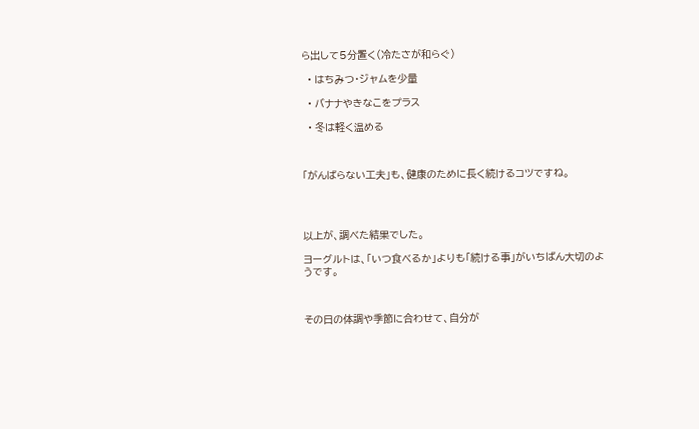ら出して5分置く(冷たさが和らぐ)

  • はちみつ・ジャムを少量

  • バナナやきなこをプラス

  • 冬は軽く温める



「がんばらない工夫」も、健康のために長く続けるコツですね。




以上が、調べた結果でした。

ヨーグルトは、「いつ食べるか」よりも「続ける事」がいちばん大切のようです。



その日の体調や季節に合わせて、自分が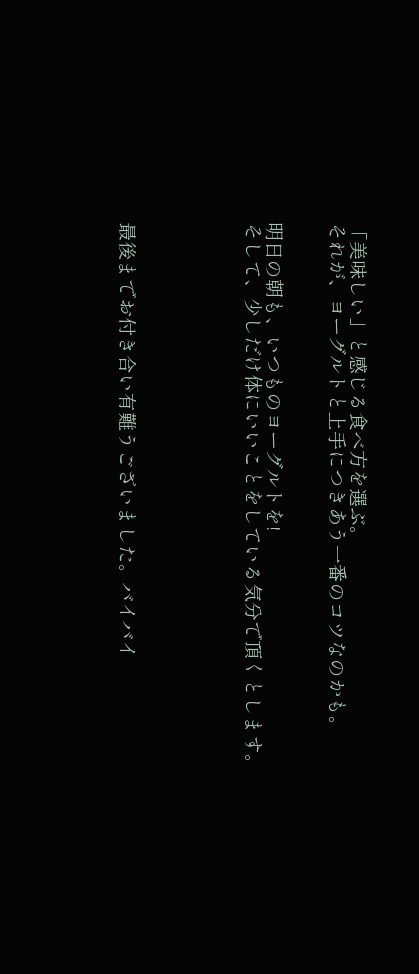「美味しい」と感じる食べ方を選ぶ。
それが、ヨーグルトと上手につきあう一番のコツなのかも。


明日の朝も、いつものヨーグルトを!
そして、少しだけ体にいいことをしている気分で頂くとします。





最後までお付き合い有難うございました。バイバイ